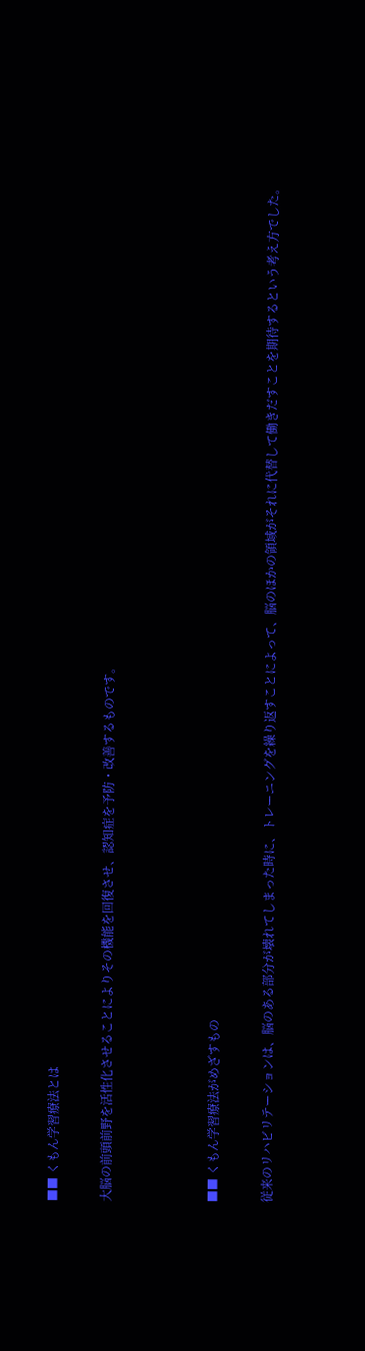■■ くもん学習療法とは

大脳の前頭前野を活性化させることによりその機能を回復させ、認知症を予防・改善するものです。



■■ くもん学習療法がめざすもの

従来のリハビリテーションは、脳のある部分が壊れてしまった時に、トレーニングを繰り返すことによって、脳のほかの領域がそれに代替して働きだすことを期待するという考え方でした。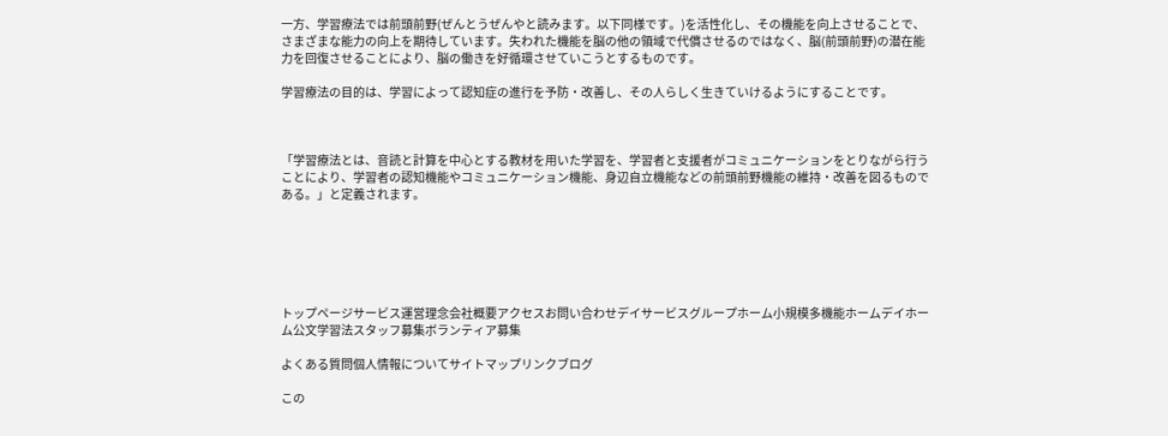一方、学習療法では前頭前野(ぜんとうぜんやと読みます。以下同様です。)を活性化し、その機能を向上させることで、さまざまな能力の向上を期待しています。失われた機能を脳の他の領域で代償させるのではなく、脳(前頭前野)の潜在能力を回復させることにより、脳の働きを好循環させていこうとするものです。

学習療法の目的は、学習によって認知症の進行を予防・改善し、その人らしく生きていけるようにすることです。



「学習療法とは、音読と計算を中心とする教材を用いた学習を、学習者と支援者がコミュニケーションをとりながら行うことにより、学習者の認知機能やコミュニケーション機能、身辺自立機能などの前頭前野機能の維持・改善を図るものである。」と定義されます。






トップページサービス運営理念会社概要アクセスお問い合わせデイサービスグループホーム小規模多機能ホームデイホーム公文学習法スタッフ募集ボランティア募集

よくある質問個人情報についてサイトマップリンクブログ

この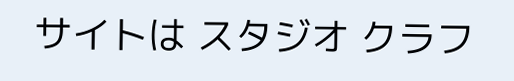サイトは スタジオ クラフ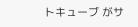トキューブ がサ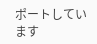ポートしています